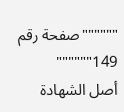""""""صفحة رقم 149""""""
أصل الشهادة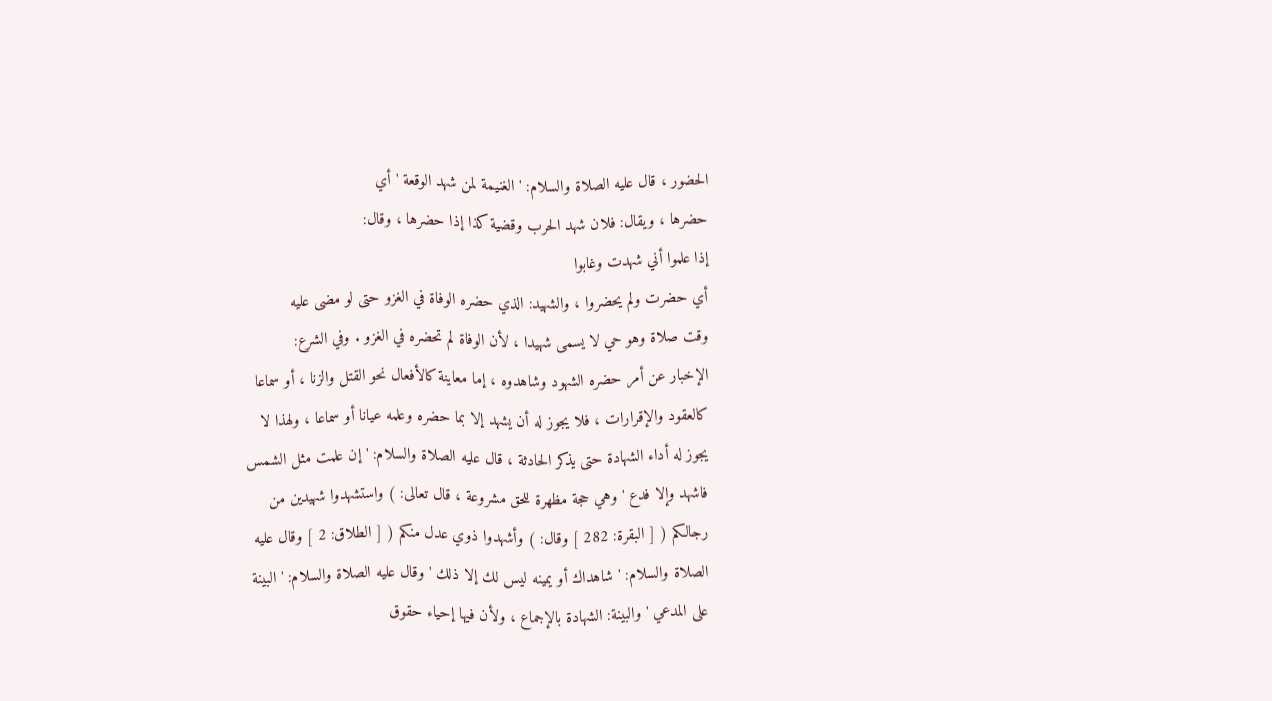الحضور ، قال عليه الصلاة والسلام: ' الغنيمة لمن شهد الوقعة ' أي
حضرها ، ويقال: فلان شهد الحرب وقضية كذا إذا حضرها ، وقال:
إذا علموا أني شهدت وغابوا
أي حضرت ولم يحضروا ، والشهيد: الذي حضره الوفاة في الغزو حتى لو مضى عليه
وقت صلاة وهو حي لا يسمى شهيدا ، لأن الوفاة لم تحضره في الغزو . وفي الشرع:
الإخبار عن أمر حضره الشهود وشاهدوه ، إما معاينة كالأفعال نحو القتل والزنا ، أو سماعا
كالعقود والإقرارات ، فلا يجوز له أن يشهد إلا بما حضره وعلمه عيانا أو سماعا ، ولهذا لا
يجوز له أداء الشهادة حتى يذكر الحادثة ، قال عليه الصلاة والسلام: ' إن علمت مثل الشمس
فاشهد وإلا فدع ' وهي حجة مظهرة للحق مشروعة ، قال تعالى: ) واستشهدوا شهيدين من
رجالكم ( [ البقرة: 282 ] وقال: ) وأشهدوا ذوي عدل منكم ( [ الطلاق: 2 ] وقال عليه
الصلاة والسلام: ' شاهداك أو يمينه ليس لك إلا ذلك ' وقال عليه الصلاة والسلام: ' البينة
على المدعي ' والبينة: الشهادة بالإجماع ، ولأن فيها إحياء حقوق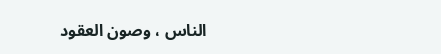الناس ، وصون العقود